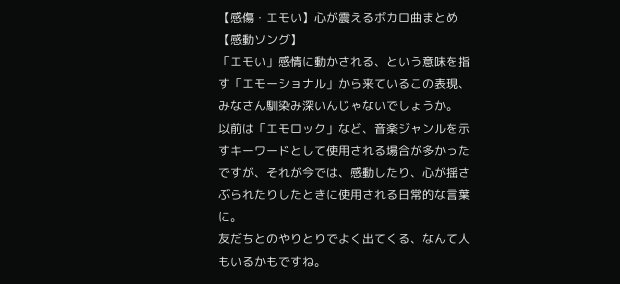【感傷・エモい】心が震えるボカロ曲まとめ【感動ソング】
「エモい」感情に動かされる、という意味を指す「エモーショナル」から来ているこの表現、みなさん馴染み深いんじゃないでしょうか。
以前は「エモロック」など、音楽ジャンルを示すキーワードとして使用される場合が多かったですが、それが今では、感動したり、心が揺さぶられたりしたときに使用される日常的な言葉に。
友だちとのやりとりでよく出てくる、なんて人もいるかもですね。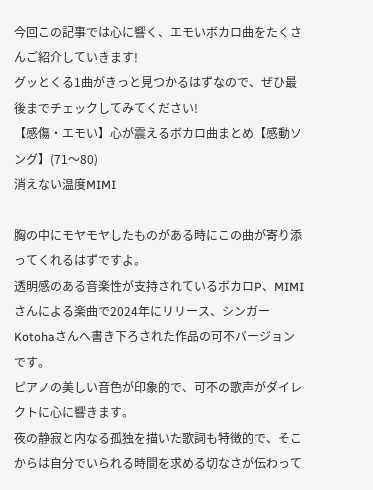今回この記事では心に響く、エモいボカロ曲をたくさんご紹介していきます!
グッとくる1曲がきっと見つかるはずなので、ぜひ最後までチェックしてみてください!
【感傷・エモい】心が震えるボカロ曲まとめ【感動ソング】(71〜80)
消えない温度MIMI

胸の中にモヤモヤしたものがある時にこの曲が寄り添ってくれるはずですよ。
透明感のある音楽性が支持されているボカロP、MIMIさんによる楽曲で2024年にリリース、シンガーKotohaさんへ書き下ろされた作品の可不バージョンです。
ピアノの美しい音色が印象的で、可不の歌声がダイレクトに心に響きます。
夜の静寂と内なる孤独を描いた歌詞も特徴的で、そこからは自分でいられる時間を求める切なさが伝わって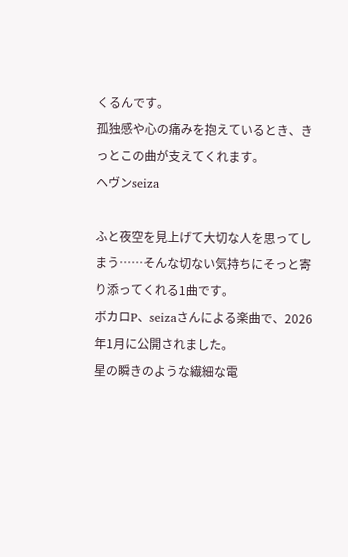くるんです。
孤独感や心の痛みを抱えているとき、きっとこの曲が支えてくれます。
ヘヴンseiza

ふと夜空を見上げて大切な人を思ってしまう……そんな切ない気持ちにそっと寄り添ってくれる1曲です。
ボカロP、seizaさんによる楽曲で、2026年1月に公開されました。
星の瞬きのような繊細な電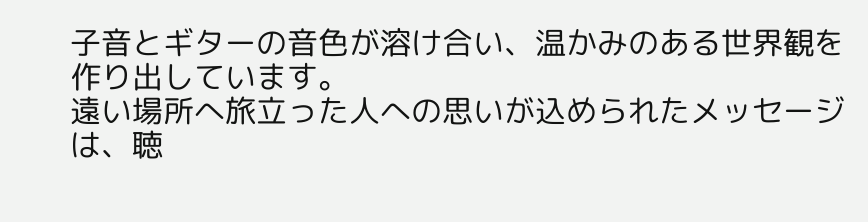子音とギターの音色が溶け合い、温かみのある世界観を作り出しています。
遠い場所へ旅立った人への思いが込められたメッセージは、聴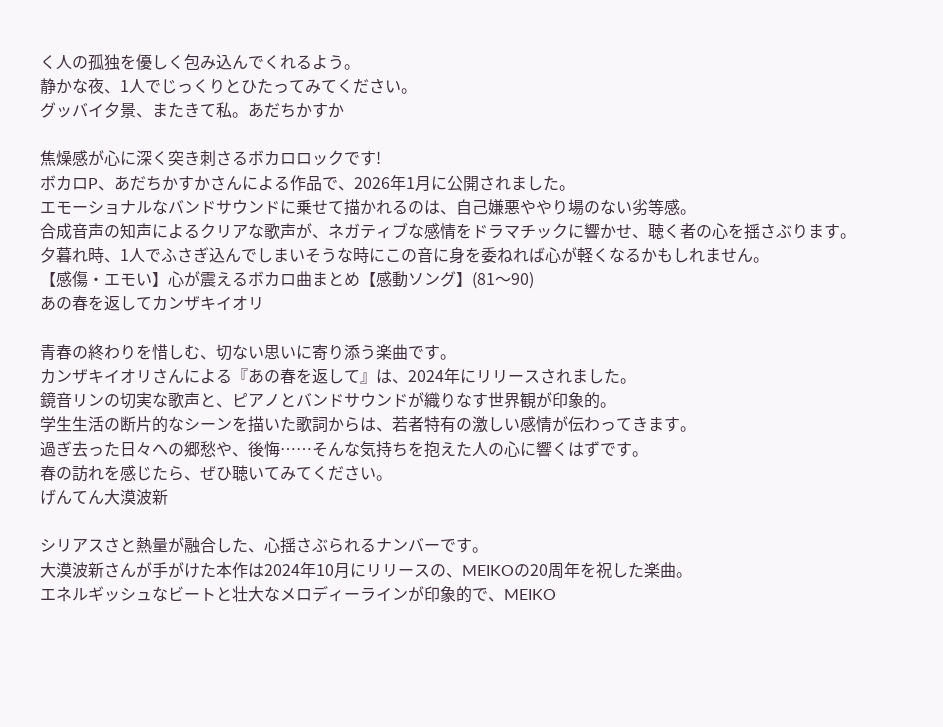く人の孤独を優しく包み込んでくれるよう。
静かな夜、1人でじっくりとひたってみてください。
グッバイ夕景、またきて私。あだちかすか

焦燥感が心に深く突き刺さるボカロロックです!
ボカロP、あだちかすかさんによる作品で、2026年1月に公開されました。
エモーショナルなバンドサウンドに乗せて描かれるのは、自己嫌悪ややり場のない劣等感。
合成音声の知声によるクリアな歌声が、ネガティブな感情をドラマチックに響かせ、聴く者の心を揺さぶります。
夕暮れ時、1人でふさぎ込んでしまいそうな時にこの音に身を委ねれば心が軽くなるかもしれません。
【感傷・エモい】心が震えるボカロ曲まとめ【感動ソング】(81〜90)
あの春を返してカンザキイオリ

青春の終わりを惜しむ、切ない思いに寄り添う楽曲です。
カンザキイオリさんによる『あの春を返して』は、2024年にリリースされました。
鏡音リンの切実な歌声と、ピアノとバンドサウンドが織りなす世界観が印象的。
学生生活の断片的なシーンを描いた歌詞からは、若者特有の激しい感情が伝わってきます。
過ぎ去った日々への郷愁や、後悔……そんな気持ちを抱えた人の心に響くはずです。
春の訪れを感じたら、ぜひ聴いてみてください。
げんてん大漠波新

シリアスさと熱量が融合した、心揺さぶられるナンバーです。
大漠波新さんが手がけた本作は2024年10月にリリースの、MEIKOの20周年を祝した楽曲。
エネルギッシュなビートと壮大なメロディーラインが印象的で、MEIKO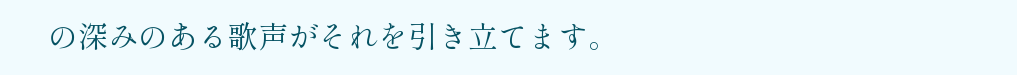の深みのある歌声がそれを引き立てます。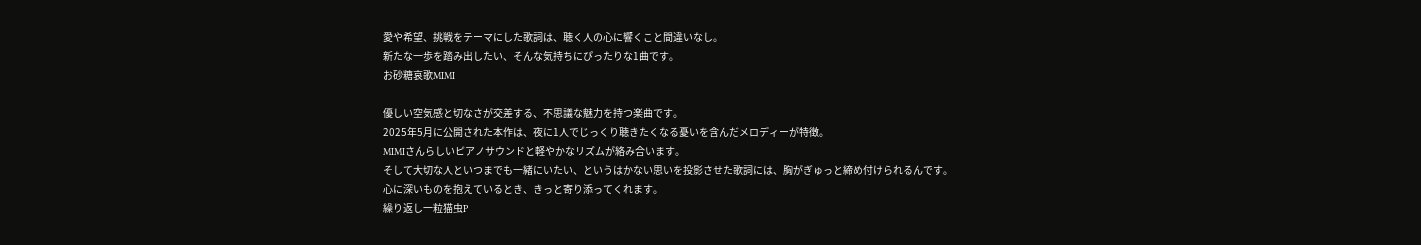愛や希望、挑戦をテーマにした歌詞は、聴く人の心に響くこと間違いなし。
新たな一歩を踏み出したい、そんな気持ちにぴったりな1曲です。
お砂糖哀歌MIMI

優しい空気感と切なさが交差する、不思議な魅力を持つ楽曲です。
2025年5月に公開された本作は、夜に1人でじっくり聴きたくなる憂いを含んだメロディーが特徴。
MIMIさんらしいピアノサウンドと軽やかなリズムが絡み合います。
そして大切な人といつまでも一緒にいたい、というはかない思いを投影させた歌詞には、胸がぎゅっと締め付けられるんです。
心に深いものを抱えているとき、きっと寄り添ってくれます。
繰り返し一粒猫虫P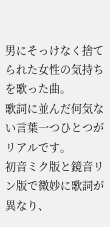男にそっけなく捨てられた女性の気持ちを歌った曲。
歌詞に並んだ何気ない言葉一つひとつがリアルです。
初音ミク版と鏡音リン版で微妙に歌詞が異なり、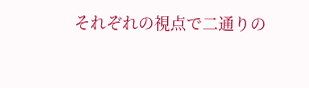それぞれの視点で二通りの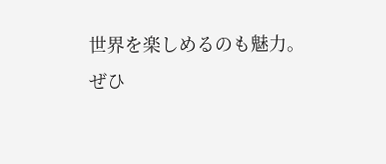世界を楽しめるのも魅力。
ぜひ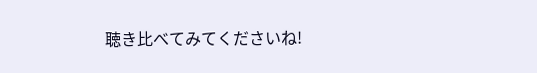聴き比べてみてくださいね!